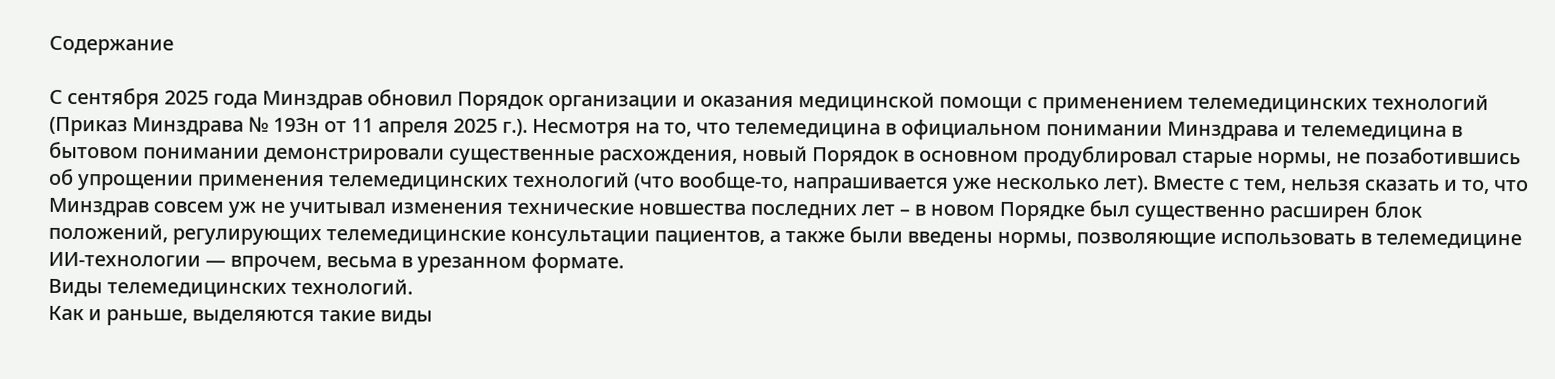Содержание

С сентября 2025 года Минздрав обновил Порядок организации и оказания медицинской помощи с применением телемедицинских технологий (Приказ Минздрава № 193н от 11 апреля 2025 г.). Несмотря на то, что телемедицина в официальном понимании Минздрава и телемедицина в бытовом понимании демонстрировали существенные расхождения, новый Порядок в основном продублировал старые нормы, не позаботившись об упрощении применения телемедицинских технологий (что вообще-то, напрашивается уже несколько лет). Вместе с тем, нельзя сказать и то, что Минздрав совсем уж не учитывал изменения технические новшества последних лет – в новом Порядке был существенно расширен блок положений, регулирующих телемедицинские консультации пациентов, а также были введены нормы, позволяющие использовать в телемедицине ИИ-технологии — впрочем, весьма в урезанном формате.
Виды телемедицинских технологий.
Как и раньше, выделяются такие виды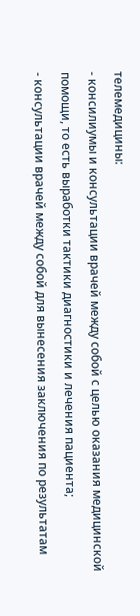телемедицины:
- консилиумы и консультации врачей между собой с целью оказания медицинской помощи, то есть выработки тактики диагностики и лечения пациента;
- консультации врачей между собой для вынесения заключения по результатам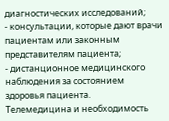диагностических исследований;
- консультации, которые дают врачи пациентам или законным представителям пациента;
- дистанционное медицинского наблюдения за состоянием здоровья пациента.
Телемедицина и необходимость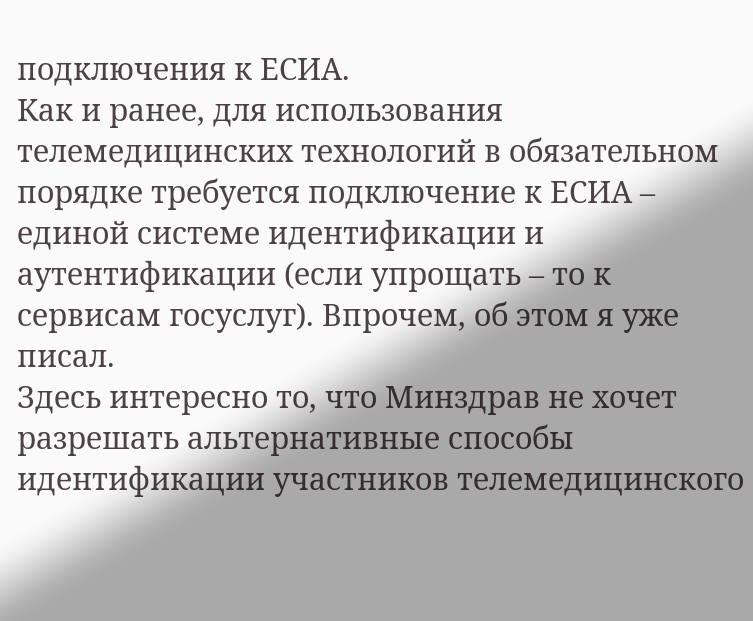подключения к ЕСИА.
Как и ранее, для использования телемедицинских технологий в обязательном порядке требуется подключение к ЕСИА – единой системе идентификации и аутентификации (если упрощать – то к сервисам госуслуг). Впрочем, об этом я уже писал.
Здесь интересно то, что Минздрав не хочет разрешать альтернативные способы идентификации участников телемедицинского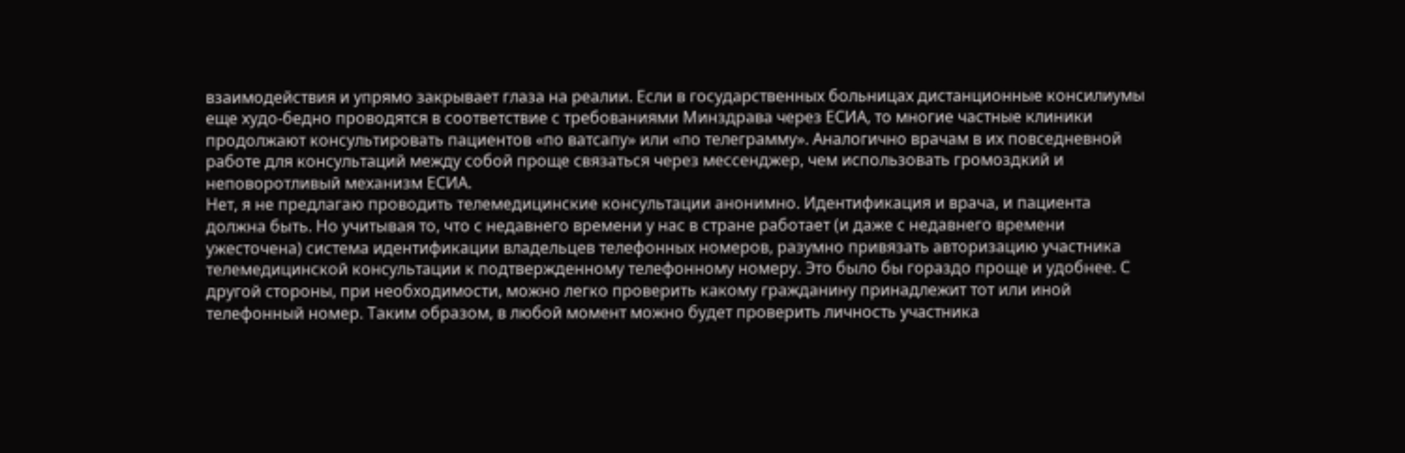взаимодействия и упрямо закрывает глаза на реалии. Если в государственных больницах дистанционные консилиумы еще худо-бедно проводятся в соответствие с требованиями Минздрава через ЕСИА, то многие частные клиники продолжают консультировать пациентов «по ватсапу» или «по телеграмму». Аналогично врачам в их повседневной работе для консультаций между собой проще связаться через мессенджер, чем использовать громоздкий и неповоротливый механизм ЕСИА.
Нет, я не предлагаю проводить телемедицинские консультации анонимно. Идентификация и врача, и пациента должна быть. Но учитывая то, что с недавнего времени у нас в стране работает (и даже с недавнего времени ужесточена) система идентификации владельцев телефонных номеров, разумно привязать авторизацию участника телемедицинской консультации к подтвержденному телефонному номеру. Это было бы гораздо проще и удобнее. С другой стороны, при необходимости, можно легко проверить какому гражданину принадлежит тот или иной телефонный номер. Таким образом, в любой момент можно будет проверить личность участника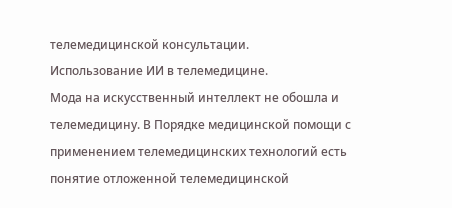телемедицинской консультации.
Использование ИИ в телемедицине.
Мода на искусственный интеллект не обошла и телемедицину. В Порядке медицинской помощи с применением телемедицинских технологий есть понятие отложенной телемедицинской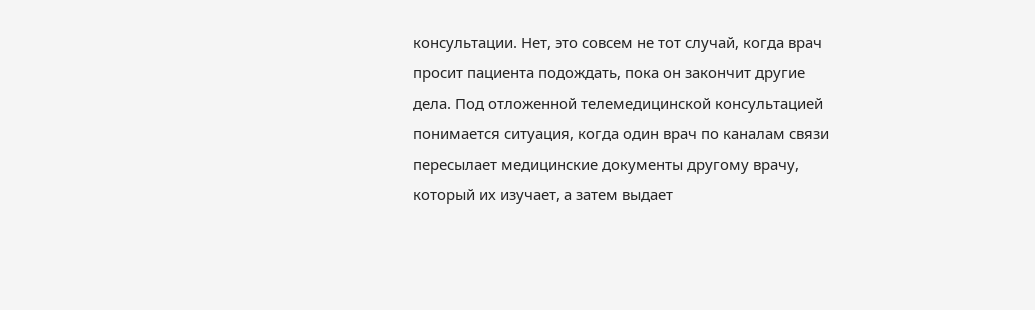консультации. Нет, это совсем не тот случай, когда врач просит пациента подождать, пока он закончит другие дела. Под отложенной телемедицинской консультацией понимается ситуация, когда один врач по каналам связи пересылает медицинские документы другому врачу, который их изучает, а затем выдает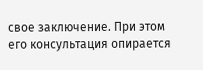свое заключение. При этом его консультация опирается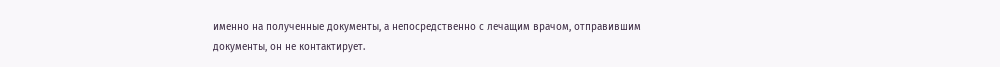именно на полученные документы, а непосредственно с лечащим врачом, отправившим документы, он не контактирует.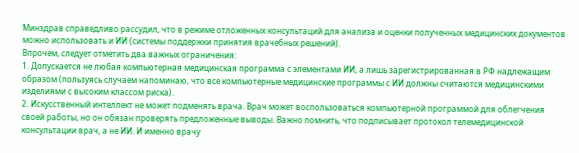Минздрав справедливо рассудил, что в режиме отложенных консультаций для анализа и оценки полученных медицинских документов можно использовать и ИИ (системы поддержки принятия врачебных решений).
Впрочем, следует отметить два важных ограничения:
1. Допускается не любая компьютерная медицинская программа с элементами ИИ, а лишь зарегистрированная в РФ надлежащим образом (пользуясь случаем напоминаю, что все компьютерные медицинские программы с ИИ должны считаются медицинскими изделиями с высоким классом риска).
2. Искусственный интеллект не может подменять врача. Врач может воспользоваться компьютерной программой для облегчения своей работы, но он обязан проверять предложенные выводы. Важно помнить, что подписывает протокол телемедицинской консультации врач, а не ИИ. И именно врачу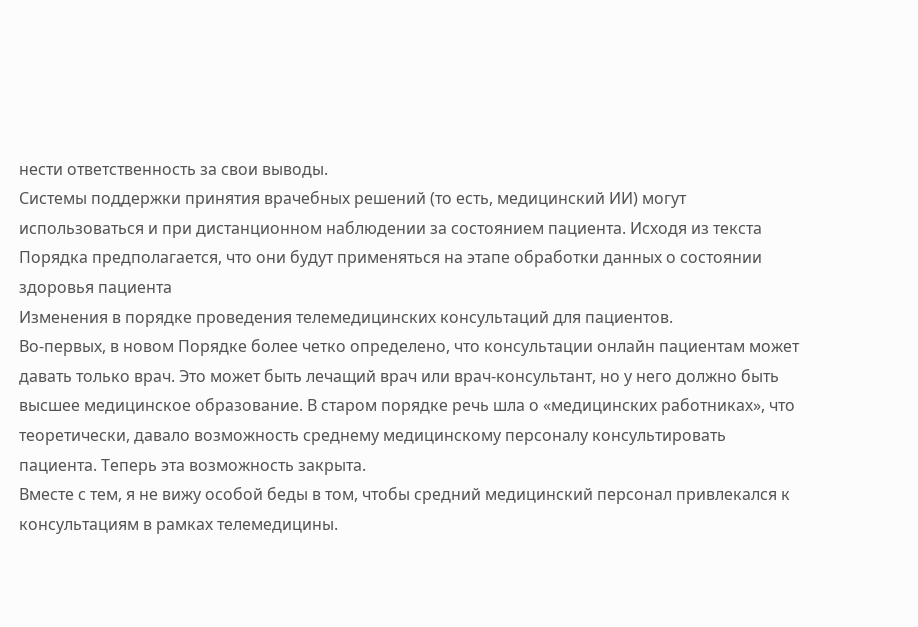нести ответственность за свои выводы.
Системы поддержки принятия врачебных решений (то есть, медицинский ИИ) могут использоваться и при дистанционном наблюдении за состоянием пациента. Исходя из текста Порядка предполагается, что они будут применяться на этапе обработки данных о состоянии здоровья пациента
Изменения в порядке проведения телемедицинских консультаций для пациентов.
Во-первых, в новом Порядке более четко определено, что консультации онлайн пациентам может давать только врач. Это может быть лечащий врач или врач-консультант, но у него должно быть высшее медицинское образование. В старом порядке речь шла о «медицинских работниках», что теоретически, давало возможность среднему медицинскому персоналу консультировать пациента. Теперь эта возможность закрыта.
Вместе с тем, я не вижу особой беды в том, чтобы средний медицинский персонал привлекался к консультациям в рамках телемедицины.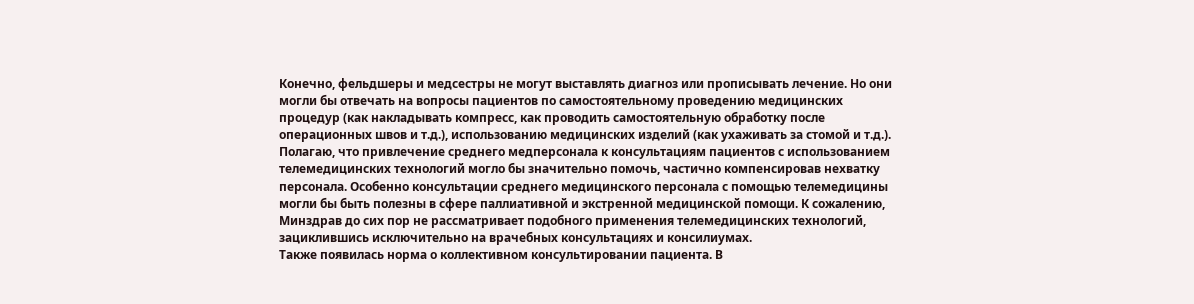Конечно, фельдшеры и медсестры не могут выставлять диагноз или прописывать лечение. Но они могли бы отвечать на вопросы пациентов по самостоятельному проведению медицинских процедур (как накладывать компресс, как проводить самостоятельную обработку после операционных швов и т.д.), использованию медицинских изделий (как ухаживать за стомой и т.д.). Полагаю, что привлечение среднего медперсонала к консультациям пациентов с использованием телемедицинских технологий могло бы значительно помочь, частично компенсировав нехватку персонала. Особенно консультации среднего медицинского персонала с помощью телемедицины могли бы быть полезны в сфере паллиативной и экстренной медицинской помощи. К сожалению, Минздрав до сих пор не рассматривает подобного применения телемедицинских технологий, зациклившись исключительно на врачебных консультациях и консилиумах.
Также появилась норма о коллективном консультировании пациента. В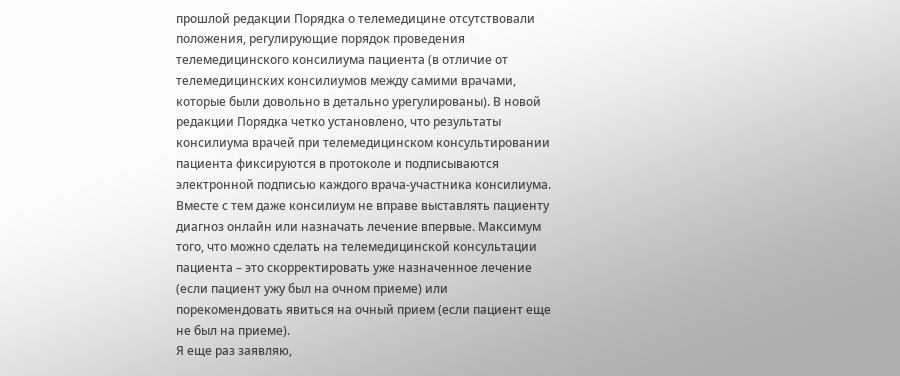прошлой редакции Порядка о телемедицине отсутствовали положения, регулирующие порядок проведения телемедицинского консилиума пациента (в отличие от телемедицинских консилиумов между самими врачами, которые были довольно в детально урегулированы). В новой редакции Порядка четко установлено, что результаты консилиума врачей при телемедицинском консультировании пациента фиксируются в протоколе и подписываются электронной подписью каждого врача-участника консилиума.
Вместе с тем даже консилиум не вправе выставлять пациенту диагноз онлайн или назначать лечение впервые. Максимум того, что можно сделать на телемедицинской консультации пациента – это скорректировать уже назначенное лечение (если пациент ужу был на очном приеме) или порекомендовать явиться на очный прием (если пациент еще не был на приеме).
Я еще раз заявляю,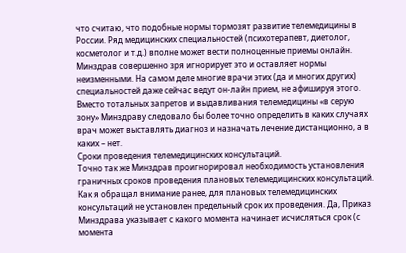что считаю, что подобные нормы тормозят развитие телемедицины в России. Ряд медицинских специальностей (психотерапевт, диетолог, косметолог и т.д.) вполне может вести полноценные приемы онлайн. Минздрав совершенно зря игнорирует это и оставляет нормы неизменными. На самом деле многие врачи этих (да и многих других) специальностей даже сейчас ведут он-лайн прием, не афишируя этого. Вместо тотальных запретов и выдавливания телемедицины «в серую зону» Минздраву следовало бы более точно определить в каких случаях врач может выставлять диагноз и назначать лечение дистанционно, а в каких – нет.
Сроки проведения телемедицинских консультаций.
Точно так же Минздрав проигнорировал необходимость установления граничных сроков проведения плановых телемедицинских консультаций. Как я обращал внимание ранее, для плановых телемедицинских консультаций не установлен предельный срок их проведения. Да, Приказ Минздрава указывает с какого момента начинает исчисляться срок (с момента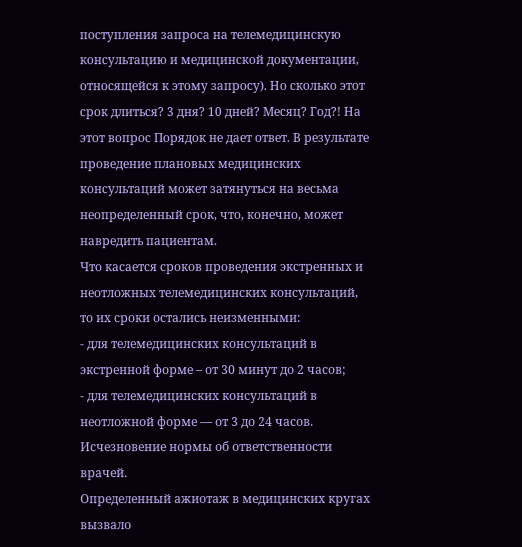поступления запроса на телемедицинскую консультацию и медицинской документации, относящейся к этому запросу). Но сколько этот срок длиться? 3 дня? 10 дней? Месяц? Год?! На этот вопрос Порядок не дает ответ. В результате проведение плановых медицинских консультаций может затянуться на весьма неопределенный срок, что, конечно, может навредить пациентам.
Что касается сроков проведения экстренных и неотложных телемедицинских консультаций, то их сроки остались неизменными:
- для телемедицинских консультаций в экстренной форме – от 30 минут до 2 часов;
- для телемедицинских консультаций в неотложной форме –– от 3 до 24 часов.
Исчезновение нормы об ответственности врачей.
Определенный ажиотаж в медицинских кругах вызвало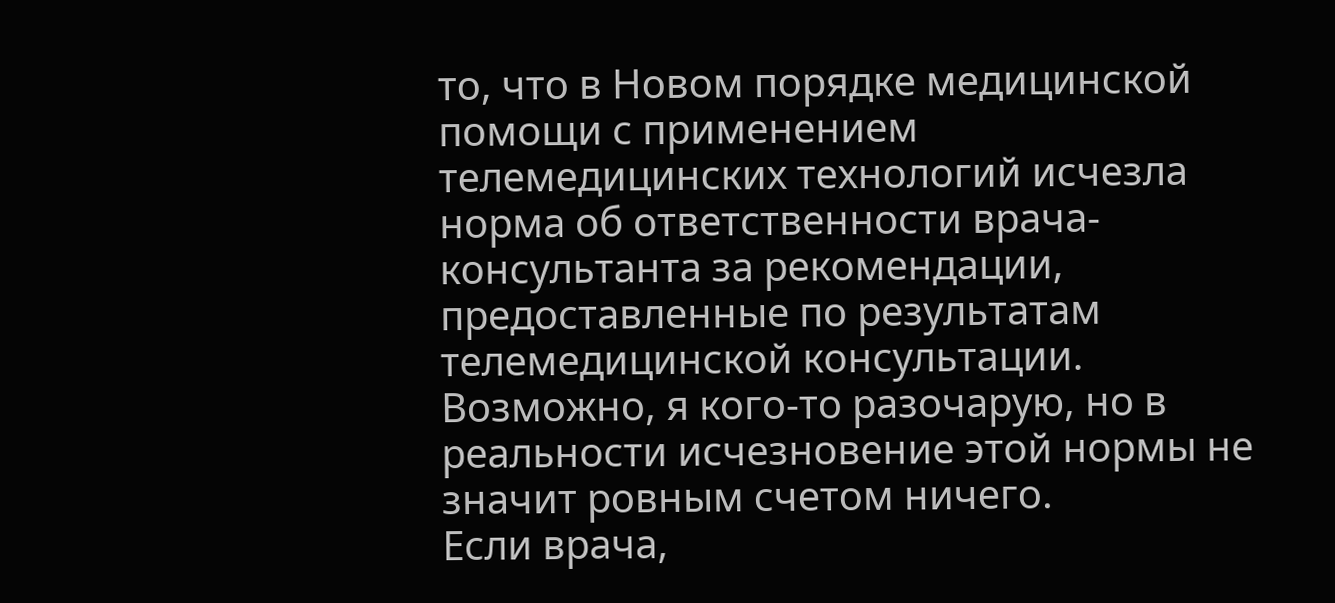то, что в Новом порядке медицинской помощи с применением телемедицинских технологий исчезла норма об ответственности врача-консультанта за рекомендации, предоставленные по результатам телемедицинской консультации.
Возможно, я кого-то разочарую, но в реальности исчезновение этой нормы не значит ровным счетом ничего.
Если врача,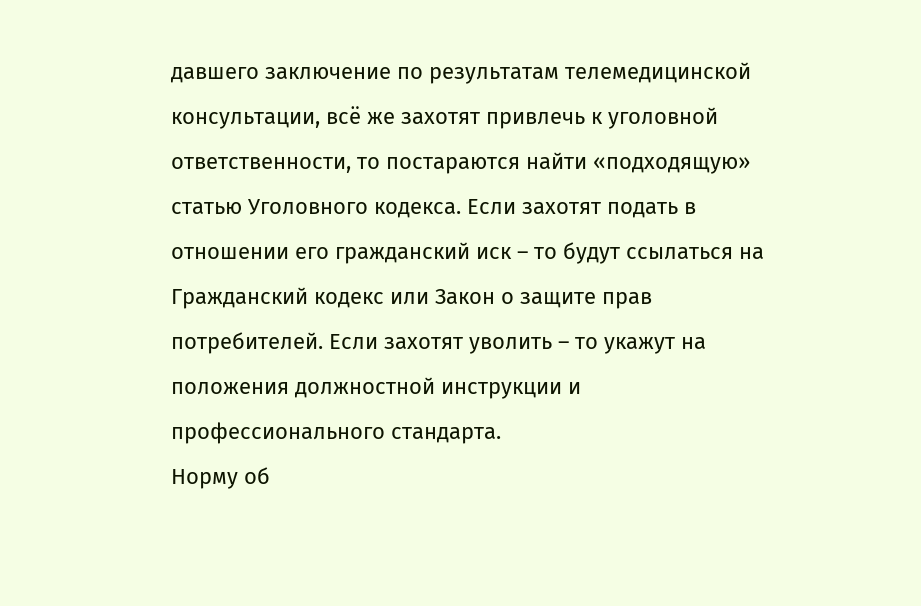давшего заключение по результатам телемедицинской консультации, всё же захотят привлечь к уголовной ответственности, то постараются найти «подходящую» статью Уголовного кодекса. Если захотят подать в отношении его гражданский иск – то будут ссылаться на Гражданский кодекс или Закон о защите прав потребителей. Если захотят уволить – то укажут на положения должностной инструкции и профессионального стандарта.
Норму об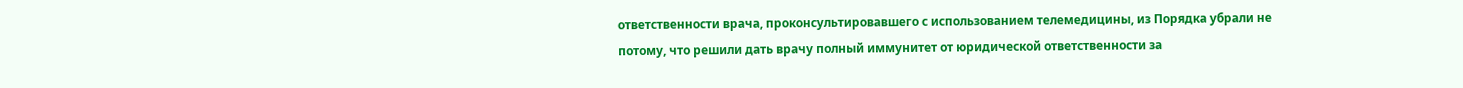ответственности врача, проконсультировавшего с использованием телемедицины, из Порядка убрали не потому, что решили дать врачу полный иммунитет от юридической ответственности за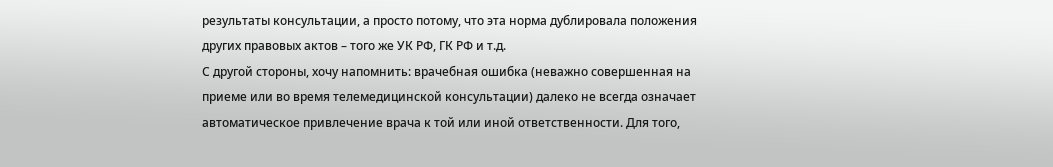результаты консультации, а просто потому, что эта норма дублировала положения других правовых актов – того же УК РФ, ГК РФ и т.д.
С другой стороны, хочу напомнить: врачебная ошибка (неважно совершенная на приеме или во время телемедицинской консультации) далеко не всегда означает автоматическое привлечение врача к той или иной ответственности. Для того,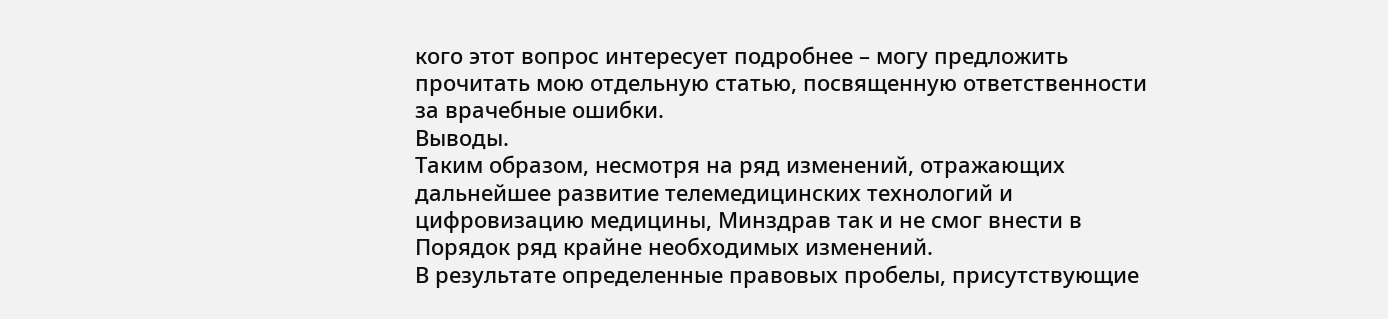кого этот вопрос интересует подробнее – могу предложить прочитать мою отдельную статью, посвященную ответственности за врачебные ошибки.
Выводы.
Таким образом, несмотря на ряд изменений, отражающих дальнейшее развитие телемедицинских технологий и цифровизацию медицины, Минздрав так и не смог внести в Порядок ряд крайне необходимых изменений.
В результате определенные правовых пробелы, присутствующие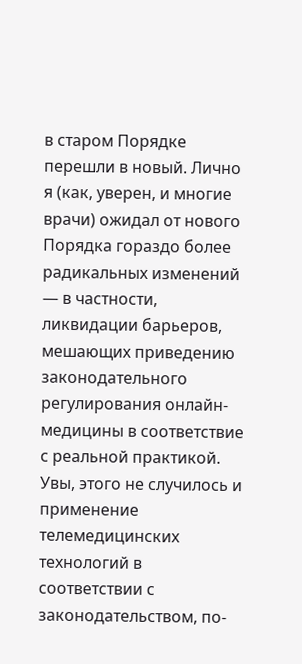в старом Порядке перешли в новый. Лично я (как, уверен, и многие врачи) ожидал от нового Порядка гораздо более радикальных изменений — в частности, ликвидации барьеров, мешающих приведению законодательного регулирования онлайн-медицины в соответствие с реальной практикой.
Увы, этого не случилось и применение телемедицинских технологий в соответствии с законодательством, по-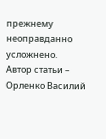прежнему неоправданно усложнено.
Автор статьи – Орленко Василий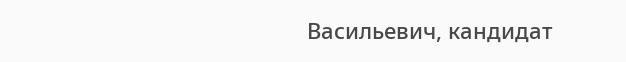Васильевич, кандидат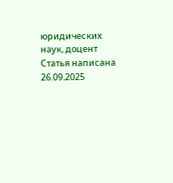юридических наук, доцент
Статья написана 26.09.2025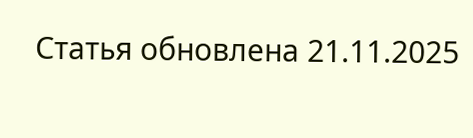Статья обновлена 21.11.2025